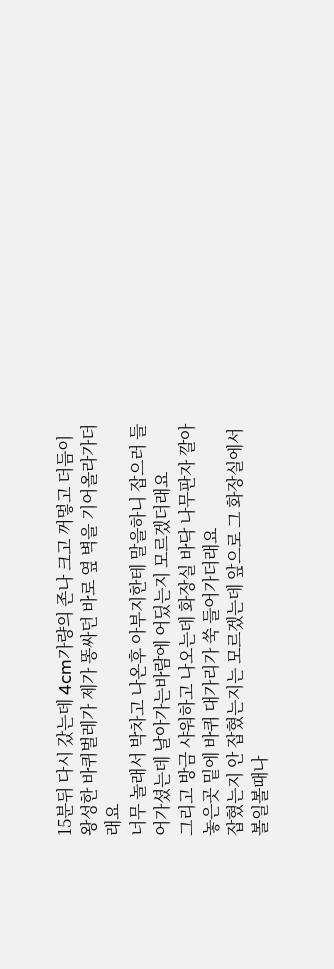15분뒤 다시 갔는데 4cm가량의 존나 크고 꺼멓고 더듬이 왕성한 바퀴벌레가 제가 똥싸던 바로 옆 벽을 기어올라가더래요
너무 놀래서 박차고 나온후 아부지한테 말을하니 잡으러 들어가셨는데 날아가는바람에 어딨는지 모르겠더래요
그리고 방금 샤워하고 나오는데 화장실 바닥 나무판자 깔아놓은곳 밑에 바퀴 대가리가 쑥 들어가더래요
잡혔는지 안 잡혔는지는 모르겠는데 앞으로 그 화장실에서 볼일볼때나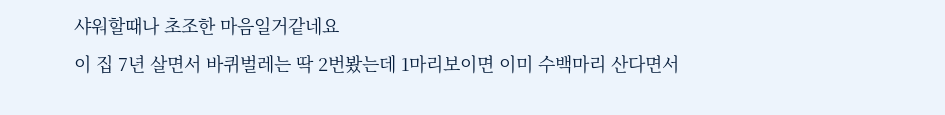샤워할때나 초조한 마음일거같네요
이 집 7년 살면서 바퀴벌레는 딱 2번봤는데 1마리보이면 이미 수백마리 산다면서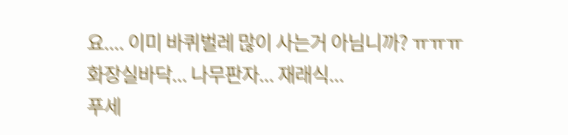요.... 이미 바퀴벌레 많이 사는거 아님니까? ㅠㅠㅠ
화장실바닥... 나무판자... 재래식...
푸세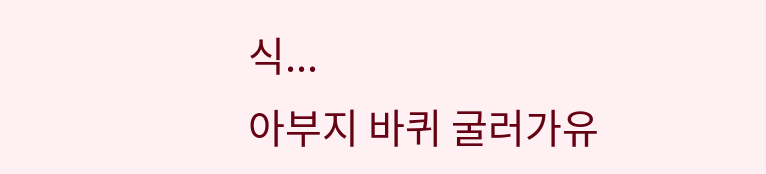식...
아부지 바퀴 굴러가유